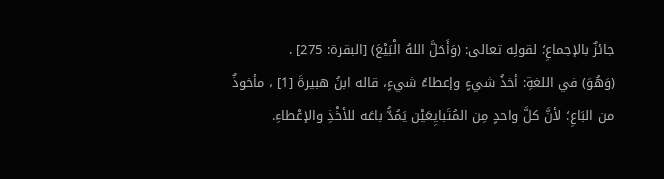جائزٌ بالإجماعِ؛ لقولِه تعالى: (وَأَحَلَّ اللهُ الْبَيْعَ) [البقرة: 275] .
(وَهُوَ) في اللغةِ: أخذُ شيءٍ وإعطاءُ شيءٍ، قاله ابنُ هبيرةَ [1] ، مأخوذٌ من البَاعِ؛ لأنَّ كلَّ واحدٍ مِن المُتَبايِعَيْن يَمُدُّ باعَه للأخْذِ والإعْطاءِ.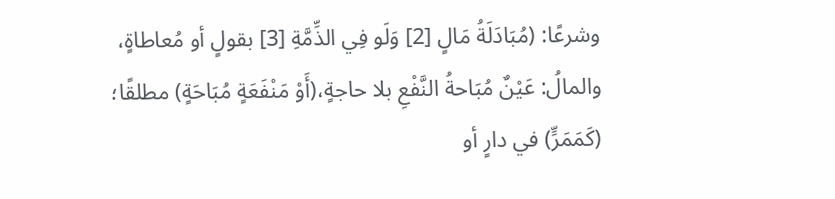وشرعًا: (مُبَادَلَةُ مَالٍ [2] وَلَو فِي الذِّمَّةِ [3] بقولٍ أو مُعاطاةٍ، والمالُ: عَيْنٌ مُبَاحةُ النَّفْعِ بلا حاجةٍ،(أَوْ مَنْفَعَةٍ مُبَاحَةٍ) مطلقًا؛ (كَمَمَرٍّ) في دارٍ أو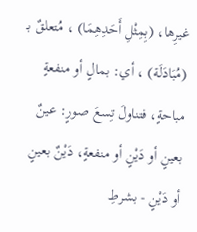غيرِها، (بِمِثْلِ أَحَدِهِمَا) ، مُتعلقٌ بـ (مُبَادَلَة) ، أي: بمالٍ أو منفعةٍ مباحةٍ، فتناولَ تِسعَ صورٍ: عينٌ بعينٍ أو دَيْنٍ أو منفعةٍ، دَيْنٌ بعينٍ أو دَيْنٍ - بشرطِ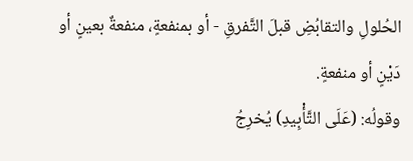الحُلولِ والتقابُضِ قبلَ التَّفرقِ - أو بمنفعةٍ، منفعةٌ بعينٍ أو دَيْنٍ أو منفعةٍ.
وقولُه: (عَلَى التَّأْبِيدِ) يُخرِجُ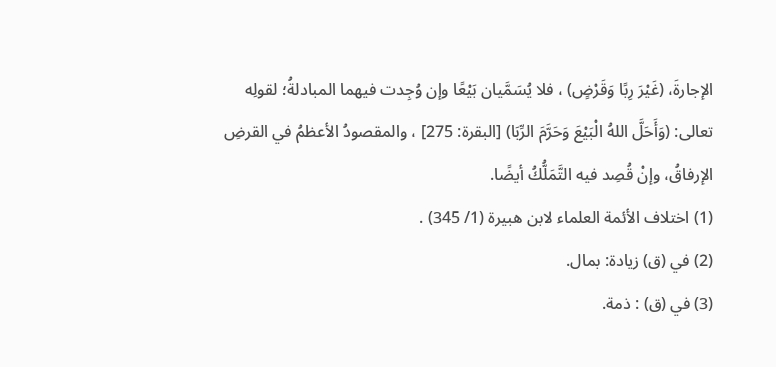الإجارةَ، (غَيْرَ رِبًا وَقَرْضٍ) ، فلا يُسَمَّيان بَيْعًا وإن وُجِدت فيهما المبادلةُ؛ لقولِه تعالى: (وَأَحَلَّ اللهُ الْبَيْعَ وَحَرَّمَ الرِّبَا) [البقرة: 275] ، والمقصودُ الأعظمُ في القرضِ الإرفاقُ، وإنْ قُصِد فيه التَّمَلُّكُ أيضًا.
(1) اختلاف الأئمة العلماء لابن هبيرة (1/ 345) .
(2) في (ق) زيادة: بمال.
(3) في (ق) : ذمة.